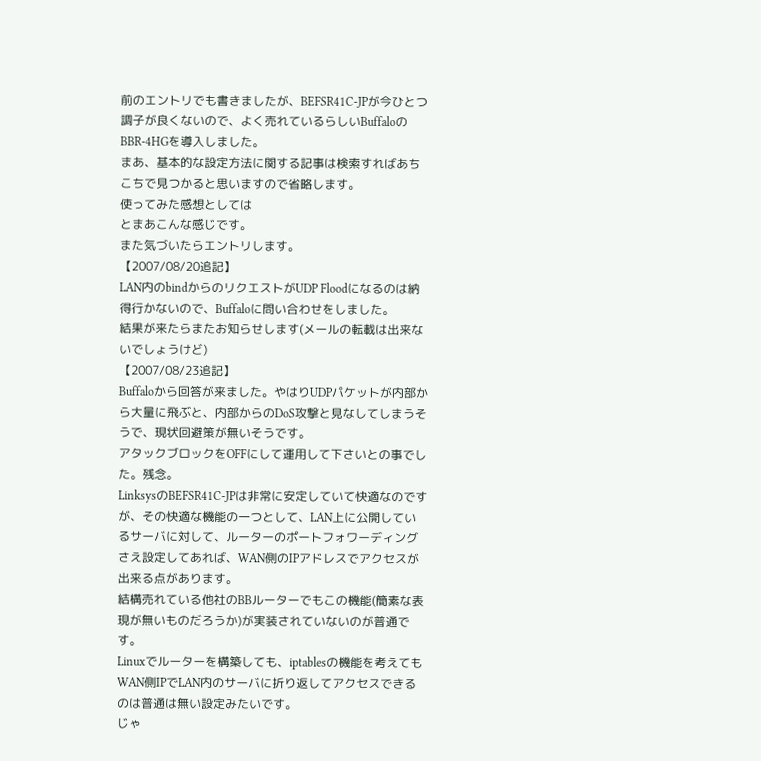前のエントリでも書きましたが、BEFSR41C-JPが今ひとつ調子が良くないので、よく売れているらしいBuffaloのBBR-4HGを導入しました。
まあ、基本的な設定方法に関する記事は検索すればあちこちで見つかると思いますので省略します。
使ってみた感想としては
とまあこんな感じです。
また気づいたらエントリします。
【2007/08/20追記】
LAN内のbindからのリクエストがUDP Floodになるのは納得行かないので、Buffaloに問い合わせをしました。
結果が来たらまたお知らせします(メールの転載は出来ないでしょうけど)
【2007/08/23追記】
Buffaloから回答が来ました。やはりUDPパケットが内部から大量に飛ぶと、内部からのDoS攻撃と見なしてしまうそうで、現状回避策が無いそうです。
アタックブロックをOFFにして運用して下さいとの事でした。残念。
LinksysのBEFSR41C-JPは非常に安定していて快適なのですが、その快適な機能の一つとして、LAN上に公開しているサーバに対して、ルーターのポートフォワーディングさえ設定してあれば、WAN側のIPアドレスでアクセスが出来る点があります。
結構売れている他社のBBルーターでもこの機能(簡素な表現が無いものだろうか)が実装されていないのが普通です。
Linuxでルーターを構築しても、iptablesの機能を考えてもWAN側IPでLAN内のサーバに折り返してアクセスできるのは普通は無い設定みたいです。
じゃ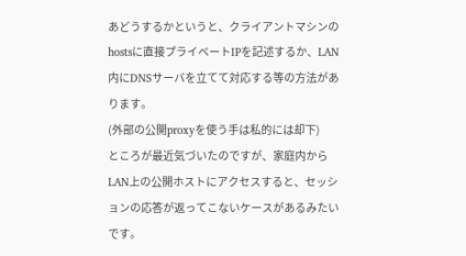あどうするかというと、クライアントマシンのhostsに直接プライベートIPを記述するか、LAN内にDNSサーバを立てて対応する等の方法があります。
(外部の公開proxyを使う手は私的には却下)
ところが最近気づいたのですが、家庭内からLAN上の公開ホストにアクセスすると、セッションの応答が返ってこないケースがあるみたいです。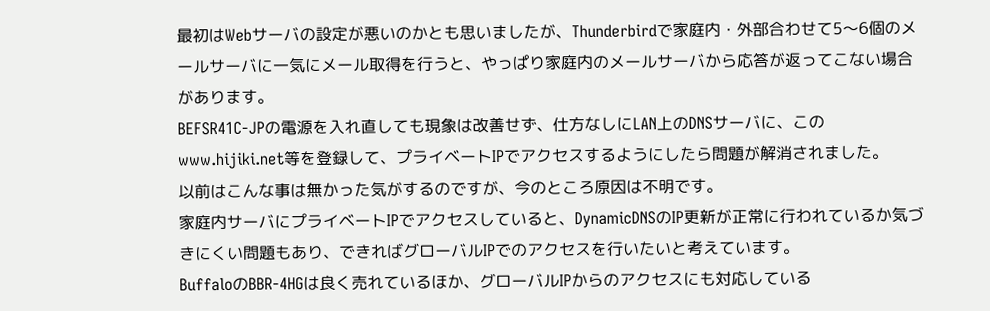最初はWebサーバの設定が悪いのかとも思いましたが、Thunderbirdで家庭内・外部合わせて5〜6個のメールサーバに一気にメール取得を行うと、やっぱり家庭内のメールサーバから応答が返ってこない場合があります。
BEFSR41C-JPの電源を入れ直しても現象は改善せず、仕方なしにLAN上のDNSサーバに、このwww.hijiki.net等を登録して、プライベートIPでアクセスするようにしたら問題が解消されました。
以前はこんな事は無かった気がするのですが、今のところ原因は不明です。
家庭内サーバにプライベートIPでアクセスしていると、DynamicDNSのIP更新が正常に行われているか気づきにくい問題もあり、できればグローバルIPでのアクセスを行いたいと考えています。
BuffaloのBBR-4HGは良く売れているほか、グローバルIPからのアクセスにも対応している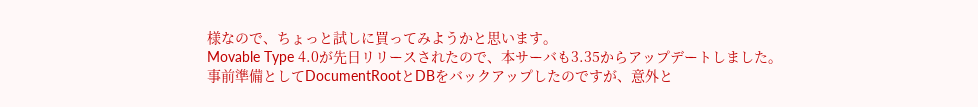様なので、ちょっと試しに買ってみようかと思います。
Movable Type 4.0が先日リリースされたので、本サーバも3.35からアップデートしました。
事前準備としてDocumentRootとDBをバックアップしたのですが、意外と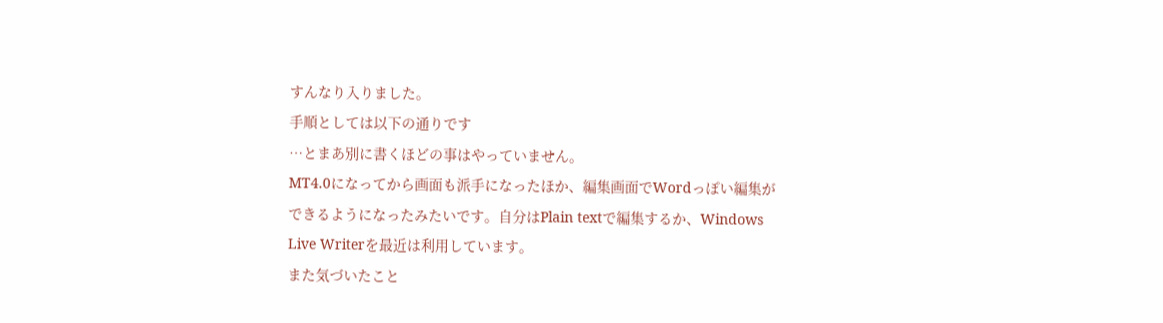すんなり入りました。
手順としては以下の通りです
…とまあ別に書くほどの事はやっていません。
MT4.0になってから画面も派手になったほか、編集画面でWordっぽい編集ができるようになったみたいです。自分はPlain textで編集するか、Windows Live Writerを最近は利用しています。
また気づいたこと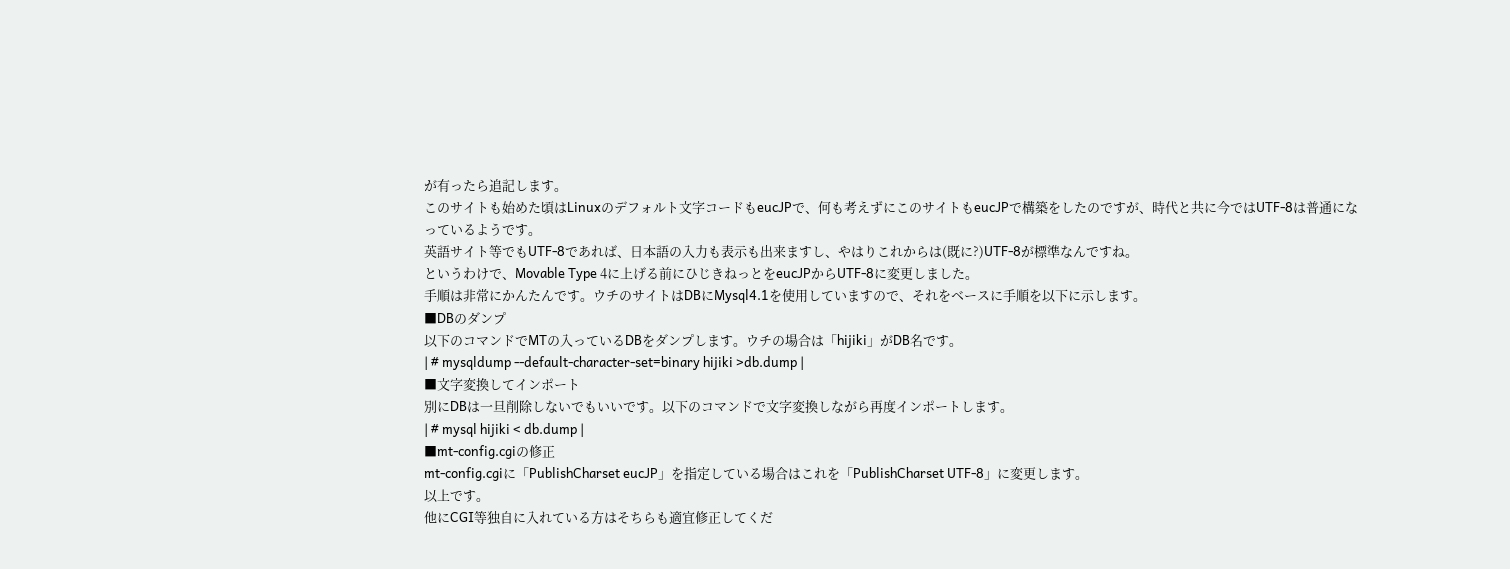が有ったら追記します。
このサイトも始めた頃はLinuxのデフォルト文字コードもeucJPで、何も考えずにこのサイトもeucJPで構築をしたのですが、時代と共に今ではUTF-8は普通になっているようです。
英語サイト等でもUTF-8であれば、日本語の入力も表示も出来ますし、やはりこれからは(既に?)UTF-8が標準なんですね。
というわけで、Movable Type 4に上げる前にひじきねっとをeucJPからUTF-8に変更しました。
手順は非常にかんたんです。ウチのサイトはDBにMysql4.1を使用していますので、それをベースに手順を以下に示します。
■DBのダンプ
以下のコマンドでMTの入っているDBをダンプします。ウチの場合は「hijiki」がDB名です。
| # mysqldump --default-character-set=binary hijiki >db.dump |
■文字変換してインポート
別にDBは一旦削除しないでもいいです。以下のコマンドで文字変換しながら再度インポートします。
| # mysql hijiki < db.dump |
■mt-config.cgiの修正
mt-config.cgiに「PublishCharset eucJP」を指定している場合はこれを「PublishCharset UTF-8」に変更します。
以上です。
他にCGI等独自に入れている方はそちらも適宜修正してくだ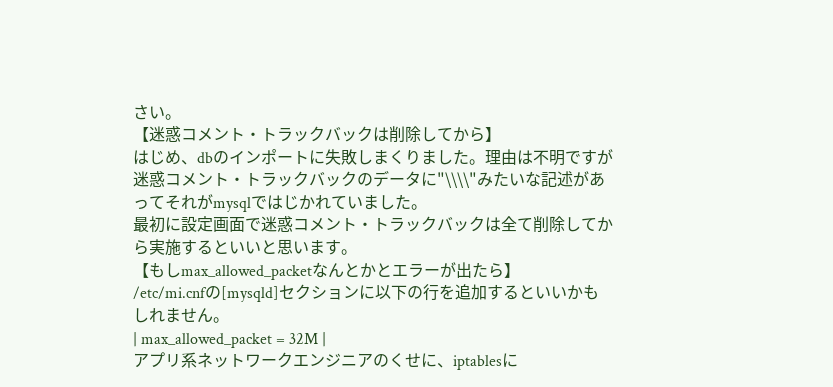さい。
【迷惑コメント・トラックバックは削除してから】
はじめ、dbのインポートに失敗しまくりました。理由は不明ですが迷惑コメント・トラックバックのデータに"\\\\"みたいな記述があってそれがmysqlではじかれていました。
最初に設定画面で迷惑コメント・トラックバックは全て削除してから実施するといいと思います。
【もしmax_allowed_packetなんとかとエラーが出たら】
/etc/mi.cnfの[mysqld]セクションに以下の行を追加するといいかもしれません。
| max_allowed_packet = 32M |
アプリ系ネットワークエンジニアのくせに、iptablesに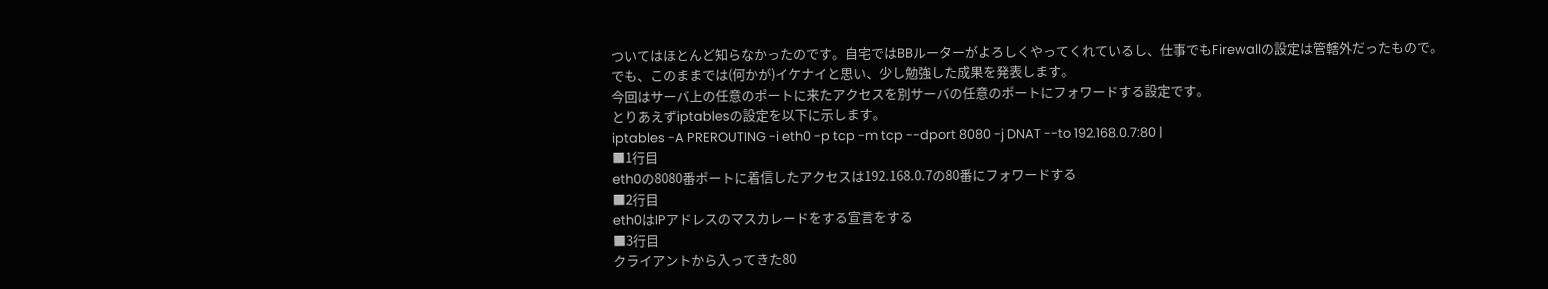ついてはほとんど知らなかったのです。自宅ではBBルーターがよろしくやってくれているし、仕事でもFirewallの設定は管轄外だったもので。
でも、このままでは(何かが)イケナイと思い、少し勉強した成果を発表します。
今回はサーバ上の任意のポートに来たアクセスを別サーバの任意のポートにフォワードする設定です。
とりあえずiptablesの設定を以下に示します。
iptables -A PREROUTING -i eth0 -p tcp -m tcp --dport 8080 -j DNAT --to 192.168.0.7:80 |
■1行目
eth0の8080番ポートに着信したアクセスは192.168.0.7の80番にフォワードする
■2行目
eth0はIPアドレスのマスカレードをする宣言をする
■3行目
クライアントから入ってきた80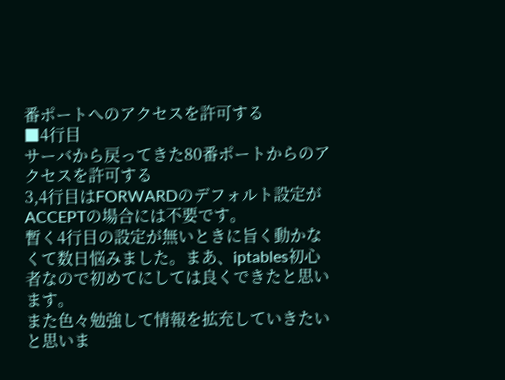番ポートへのアクセスを許可する
■4行目
サーバから戻ってきた80番ポートからのアクセスを許可する
3,4行目はFORWARDのデフォルト設定がACCEPTの場合には不要です。
暫く4行目の設定が無いときに旨く動かなくて数日悩みました。まあ、iptables初心者なので初めてにしては良くできたと思います。
また色々勉強して情報を拡充していきたいと思いま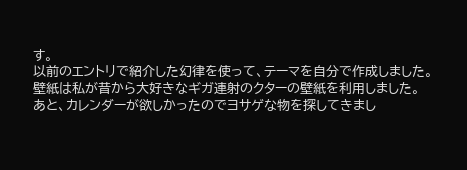す。
以前のエントリで紹介した幻律を使って、テーマを自分で作成しました。
壁紙は私が昔から大好きなギガ連射のクターの壁紙を利用しました。
あと、カレンダーが欲しかったのでヨサゲな物を探してきまし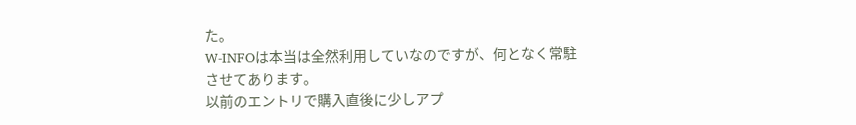た。
W-INFOは本当は全然利用していなのですが、何となく常駐させてあります。
以前のエントリで購入直後に少しアプ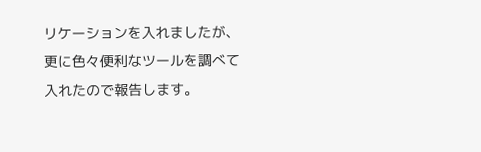リケーションを入れましたが、更に色々便利なツールを調べて入れたので報告します。